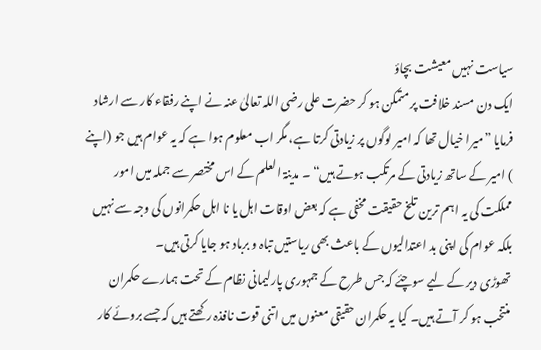سیاست نہیں معیشت بچاؤ
ایک دن مسند خلافت پر متمکن ہو کر حضرت علی رضی اللہ تعالیٰ عنہ نے اپنے رفقاء کار سے ارشاد فرمایا ”میرا خیال تھا کہ امیر لوگوں پر زیادتی کرتا ہے، مگر اب معلوم ہوا ہے کہ یہ عوام ہیں جو (اپنے ) امیر کے ساتھ زیادتی کے مرتکب ہوتے ہیں“ ۔ مدینۃ العلم کے اس مختصر سے جملہ میں امور مملکت کی یہ اہم ترین تلخ حقیقت مخفی ہے کہ بعض اوقات اہل یا نا اہل حکمرانوں کی وجہ سے نہیں بلکہ عوام کی اپنی بد اعتدالیوں کے باعث بھی ریاستیں تباہ و برباد ہو جایا کرتی ہیں۔
تھوڑی دیر کے لیے سوچئے کہ جس طرح کے جمہوری پارلیمانی نظام کے تحت ہمارے حکمران منتخب ہو کر آتے ہیں۔ کیا یہ حکمران حقیقی معنوں میں اتنی قوت نافذہ رکھتے ہیں کہ جسے بروئے کار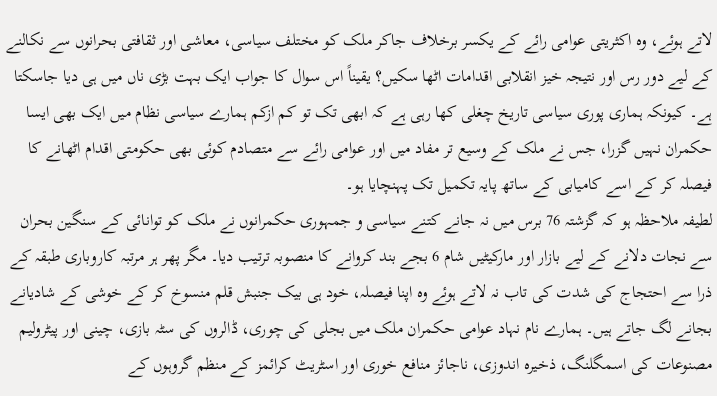لاتے ہوئے، وہ اکثریتی عوامی رائے کے یکسر برخلاف جاکر ملک کو مختلف سیاسی، معاشی اور ثقافتی بحرانوں سے نکالنے کے لیے دور رس اور نتیجہ خیز انقلابی اقدامات اٹھا سکیں؟ یقیناً اس سوال کا جواب ایک بہت بڑی ناں میں ہی دیا جاسکتا ہے۔ کیونکہ ہماری پوری سیاسی تاریخ چغلی کھا رہی ہے کہ ابھی تک تو کم ازکم ہمارے سیاسی نظام میں ایک بھی ایسا حکمران نہیں گزرا، جس نے ملک کے وسیع تر مفاد میں اور عوامی رائے سے متصادم کوئی بھی حکومتی اقدام اٹھانے کا فیصلہ کر کے اسے کامیابی کے ساتھ پایہ تکمیل تک پہنچایا ہو۔
لطیفہ ملاحظہ ہو کہ گزشتہ 76 برس میں نہ جانے کتنے سیاسی و جمہوری حکمرانوں نے ملک کو توانائی کے سنگین بحران سے نجات دلانے کے لیے بازار اور مارکیٹیں شام 6 بجے بند کروانے کا منصوبہ ترتیب دیا۔ مگر پھر ہر مرتبہ کاروباری طبقہ کے ذرا سے احتجاج کی شدت کی تاب نہ لاتے ہوئے وہ اپنا فیصلہ، خود ہی بیک جنبش قلم منسوخ کر کے خوشی کے شادیانے بجانے لگ جاتے ہیں۔ ہمارے نام نہاد عوامی حکمران ملک میں بجلی کی چوری، ڈالروں کی سٹہ بازی، چینی اور پیٹرولیم مصنوعات کی اسمگلنگ، ذخیرہ اندوزی، ناجائز منافع خوری اور اسٹریٹ کرائمز کے منظم گروہوں کے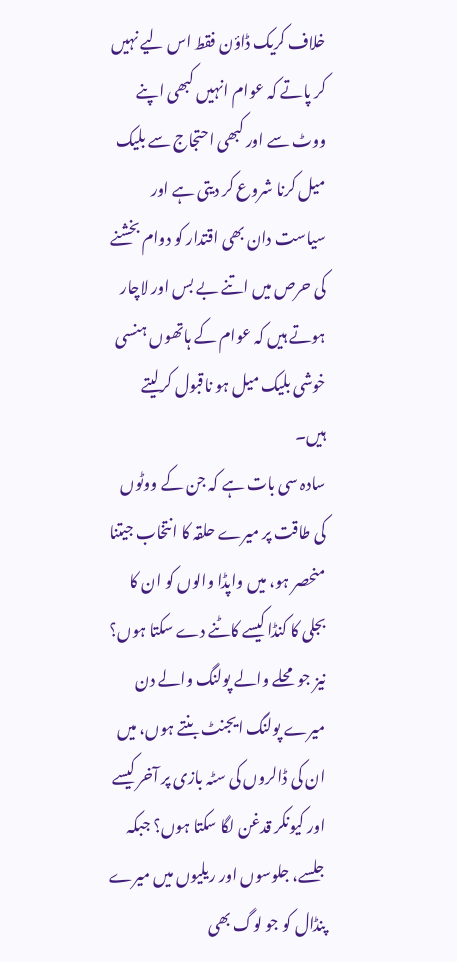خلاف کریک ڈاؤن فقط اس لیے نہیں کر پاتے کہ عوام انہیں کبھی اپنے ووٹ سے اور کبھی احتجاج سے بلیک میل کرنا شروع کر دیتی ہے اور سیاست دان بھی اقتدار کو دوام بخشنے کی حرص میں اتنے بے بس اور لاچار ہوتے ہیں کہ عوام کے ہاتھوں ہنسی خوشی بلیک میل ہو ناقبول کرلیتے ہیں۔
سادہ سی بات ہے کہ جن کے ووٹوں کی طاقت پر میرے حلقہ کا انتخاب جیتنا منحصر ہو، میں واپڈا والوں کو ان کا بجلی کا کنڈا کیسے کاٹنے دے سکتا ہوں؟ نیز جو محلے والے پولنگ والے دن میرے پولنگ ایجنٹ بنتے ہوں، میں ان کی ڈالروں کی سٹہ بازی پر آخر کیسے اور کیونکر قدغن لگا سکتا ہوں؟ جبکہ جلسے، جلوسوں اور ریلیوں میں میرے پنڈال کو جو لوگ بھی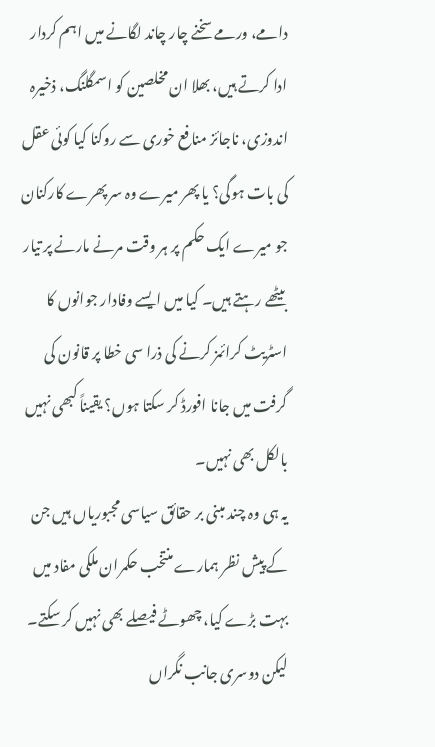دامے، ورمے سخنے چار چاند لگانے میں اہم کردار ادا کرتے ہیں، بھلا ان مخلصین کو اسمگلنگ، ذخیرہ اندوزی، ناجائز منافع خوری سے روکنا کیا کوئی عقل کی بات ہوگی؟ یا پھر میرے وہ سر پھرے کارکنان جو میرے ایک حکم پر ہر وقت مرنے مارنے پر تیار بیٹھے رہتے ہیں۔ کیا میں ایسے وفادار جوانوں کا اسٹریٹ کرائمز کرنے کی ذرا سی خطا پر قانون کی گرفت میں جانا افورڈ کر سکتا ہوں؟ یقیناً کبھی نہیں بالکل بھی نہیں۔
یہ ہی وہ چند مبنی بر حقائق سیاسی مجبوریاں ہیں جن کے پیش نظر ہمارے منتخب حکمران ملکی مفاد میں بہت بڑے کیا، چھوٹے فیصلے بھی نہیں کر سکتے۔ لیکن دوسری جانب نگراں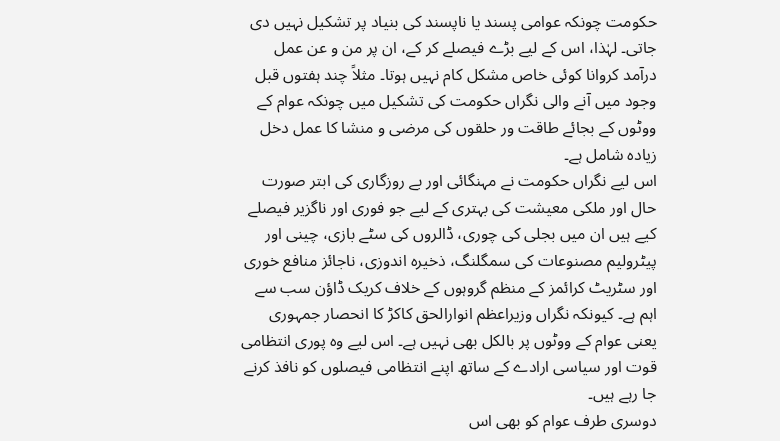حکومت چونکہ عوامی پسند یا ناپسند کی بنیاد پر تشکیل نہیں دی جاتی۔ لہٰذا، اس کے لیے بڑے فیصلے کر کے، ان پر من و عن عمل درآمد کروانا کوئی خاص مشکل کام نہیں ہوتا۔ مثلاً چند ہفتوں قبل وجود میں آنے والی نگراں حکومت کی تشکیل میں چونکہ عوام کے ووٹوں کے بجائے طاقت ور حلقوں کی مرضی و منشا کا عمل دخل زیادہ شامل ہے۔
اس لیے نگراں حکومت نے مہنگائی اور بے روزگاری کی ابتر صورت حال اور ملکی معیشت کی بہتری کے لیے جو فوری اور ناگزیر فیصلے کیے ہیں ان میں بجلی کی چوری، ڈالروں کی سٹے بازی، چینی اور پیٹرولیم مصنوعات کی سمگلنگ، ذخیرہ اندوزی، ناجائز منافع خوری اور سٹریٹ کرائمز کے منظم گروہوں کے خلاف کریک ڈاؤن سب سے اہم ہے۔ کیونکہ نگراں وزیراعظم انوارالحق کاکڑ کا انحصار جمہوری یعنی عوام کے ووٹوں پر بالکل بھی نہیں ہے۔ اس لیے وہ پوری انتظامی قوت اور سیاسی ارادے کے ساتھ اپنے انتظامی فیصلوں کو نافذ کرنے جا رہے ہیں۔
دوسری طرف عوام کو بھی اس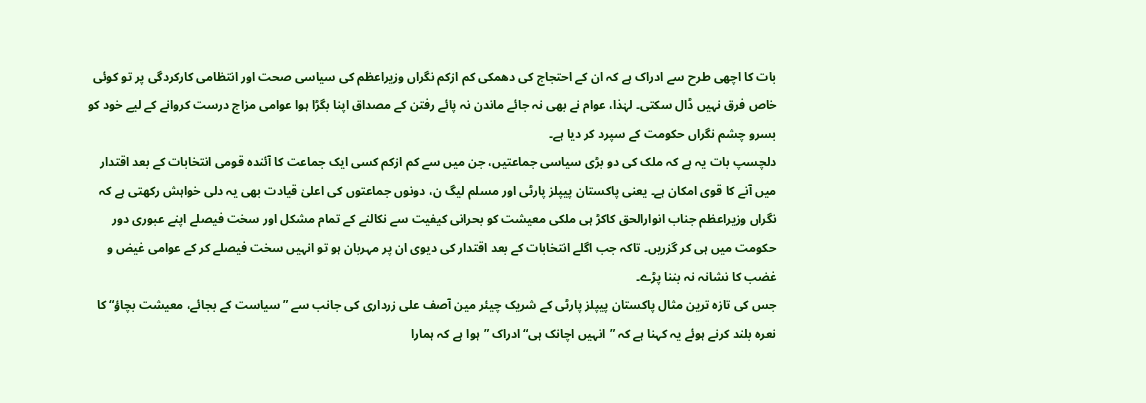بات کا اچھی طرح سے ادراک ہے کہ ان کے احتجاج کی دھمکی کم ازکم نگراں وزیراعظم کی سیاسی صحت اور انتظامی کارکردگی پر تو کوئی خاص فرق نہیں ڈال سکتی۔ لہٰذا، عوام نے بھی نہ جائے ماندن نہ پائے رفتن کے مصداق اپنا بگڑا ہوا عوامی مزاج درست کروانے کے لیے خود کو بسرو چشم نگراں حکومت کے سپرد کر دیا ہے۔
دلچسپ بات یہ ہے کہ ملک کی دو بڑی سیاسی جماعتیں، جن میں سے کم ازکم کسی ایک جماعت کا آئندہ قومی انتخابات کے بعد اقتدار میں آنے کا قوی امکان ہے۔ یعنی پاکستان پیپلز پارٹی اور مسلم لیگ ن، دونوں جماعتوں کی اعلیٰ قیادت بھی یہ دلی خواہش رکھتی ہے کہ نگراں وزیراعظم جناب انوارالحق کاکڑ ہی ملکی معیشت کو بحرانی کیفیت سے نکالنے کے تمام مشکل اور سخت فیصلے اپنے عبوری دور حکومت میں ہی کر گزریں۔ تاکہ جب اگلے انتخابات کے بعد اقتدار کی دیوی ان پر مہربان ہو تو انہیں سخت فیصلے کر کے عوامی غیض و غضب کا نشانہ نہ بننا پڑے۔
جس کی تازہ ترین مثال پاکستان پیپلز پارٹی کے شریک چیئر مین آصف علی زرداری کی جانب سے ”سیاست کے بجائے، معیشت بچاؤ“ کا نعرہ بلند کرنے ہوئے یہ کہنا ہے کہ ”انہیں اچانک ہی“ ادراک ”ہوا ہے کہ ہمارا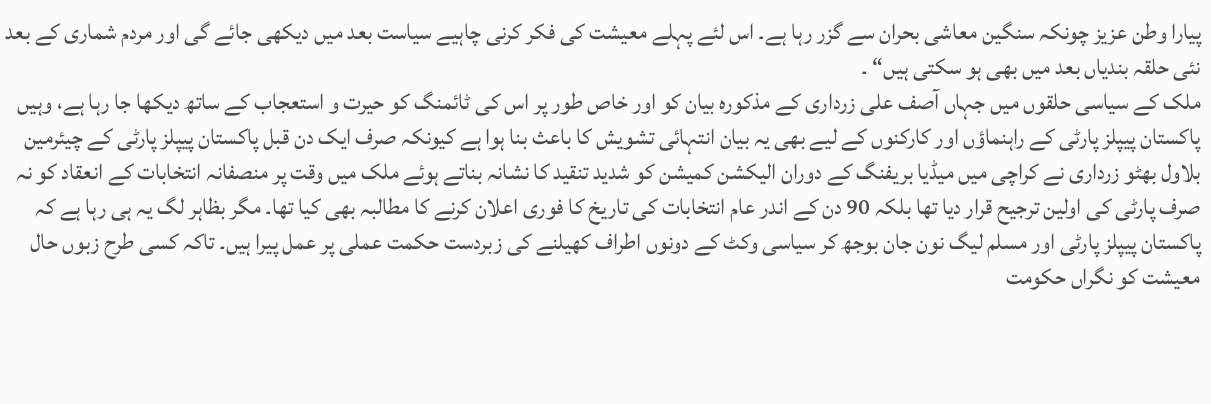پیارا وطن عزیز چونکہ سنگین معاشی بحران سے گزر رہا ہے۔ اس لئے پہلے معیشت کی فکر کرنی چاہیے سیاست بعد میں دیکھی جائے گی اور مردم شماری کے بعد نئی حلقہ بندیاں بعد میں بھی ہو سکتی ہیں“ ۔
ملک کے سیاسی حلقوں میں جہاں آصف علی زرداری کے مذکورہ بیان کو اور خاص طور پر اس کی ٹائمنگ کو حیرت و استعجاب کے ساتھ دیکھا جا رہا ہے، وہیں پاکستان پیپلز پارٹی کے راہنماؤں اور کارکنوں کے لیے بھی یہ بیان انتہائی تشویش کا باعث بنا ہوا ہے کیونکہ صرف ایک دن قبل پاکستان پیپلز پارٹی کے چیئرمین بلاول بھٹو زرداری نے کراچی میں میڈیا بریفنگ کے دوران الیکشن کمیشن کو شدید تنقید کا نشانہ بناتے ہوئے ملک میں وقت پر منصفانہ انتخابات کے انعقاد کو نہ صرف پارٹی کی اولین ترجیح قرار دیا تھا بلکہ 90 دن کے اندر عام انتخابات کی تاریخ کا فوری اعلان کرنے کا مطالبہ بھی کیا تھا۔ مگر بظاہر لگ یہ ہی رہا ہے کہ پاکستان پیپلز پارٹی اور مسلم لیگ نون جان بوجھ کر سیاسی وکٹ کے دونوں اطراف کھیلنے کی زبردست حکمت عملی پر عمل پیرا ہیں۔ تاکہ کسی طرح زبوں حال معیشت کو نگراں حکومت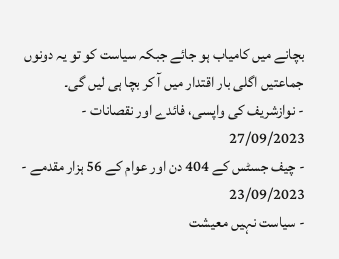بچانے میں کامیاب ہو جائے جبکہ سیاست کو تو یہ دونوں جماعتیں اگلی بار اقتدار میں آ کر بچا ہی لیں گی۔
- نوازشریف کی واپسی، فائدے اور نقصانات - 27/09/2023
- چیف جسٹس کے 404 دن اور عوام کے 56 ہزار مقدمے - 23/09/2023
- سیاست نہیں معیشت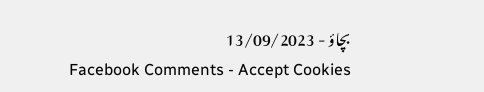بچاؤ - 13/09/2023
Facebook Comments - Accept Cookies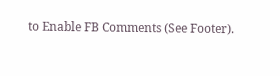to Enable FB Comments (See Footer).